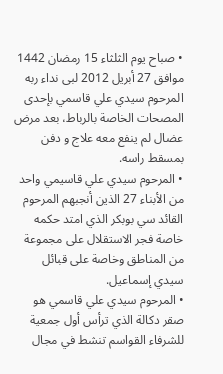• صباح يوم الثلثاء 15 رمضان 1442 موافق 27 أبريل 2012 لبى نداء ربه المرحوم سيدي علي قاسمي بإحدى المصحات الخاصة بالرباط، بعد مرض عضال لم ينفع معه علاج و دفن بمسقط راسه.
• المرحوم سيدي علي قاسيمي واحد من الأبناء 27 الذين أنجبهم المرحوم القائد سي بوبكر الذي امتد حكمه خاصة فجر الاستقلال على مجموعة من المناطق وخاصة على قبائل سيدي إسماعيل.
• المرحوم سيدي علي قاسمي هو صقر دكالة الذي ترأس أول جمعية للشرفاء القواسم تنشط في مجال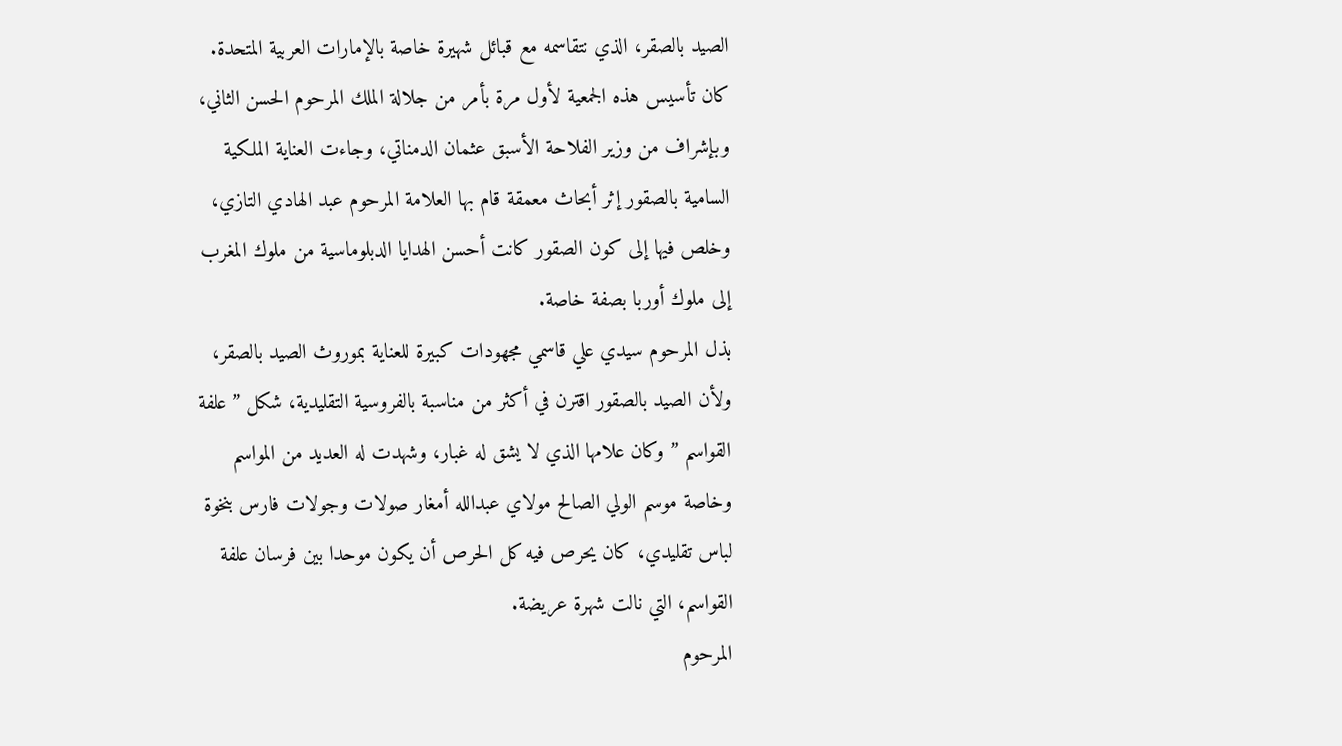الصيد بالصقر، الذي نتقاسمه مع قبائل شهيرة خاصة بالإمارات العربية المتحدة.
كان تأسيس هذه الجمعية لأول مرة بأمر من جلالة الملك المرحوم الحسن الثاني، وبإشراف من وزير الفلاحة الأسبق عثمان الدمناتي، وجاءت العناية الملكية السامية بالصقور إثر أبحاث معمقة قام بها العلامة المرحوم عبد الهادي التازي، وخلص فيها إلى كون الصقور كانت أحسن الهدايا الدبلوماسية من ملوك المغرب إلى ملوك أوربا بصفة خاصة.
بذل المرحوم سيدي علي قاسمي مجهودات كبيرة للعناية بموروث الصيد بالصقر، ولأن الصيد بالصقور اقترن في أكثر من مناسبة بالفروسية التقليدية، شكل ” علفة القواسم ” وكان علامها الذي لا يشق له غبار، وشهدت له العديد من المواسم وخاصة موسم الولي الصالح مولاي عبدالله أمغار صولات وجولات فارس بنخوة لباس تقليدي، كان يحرص فيه كل الحرص أن يكون موحدا بين فرسان علفة القواسم، التي نالت شهرة عريضة.
المرحوم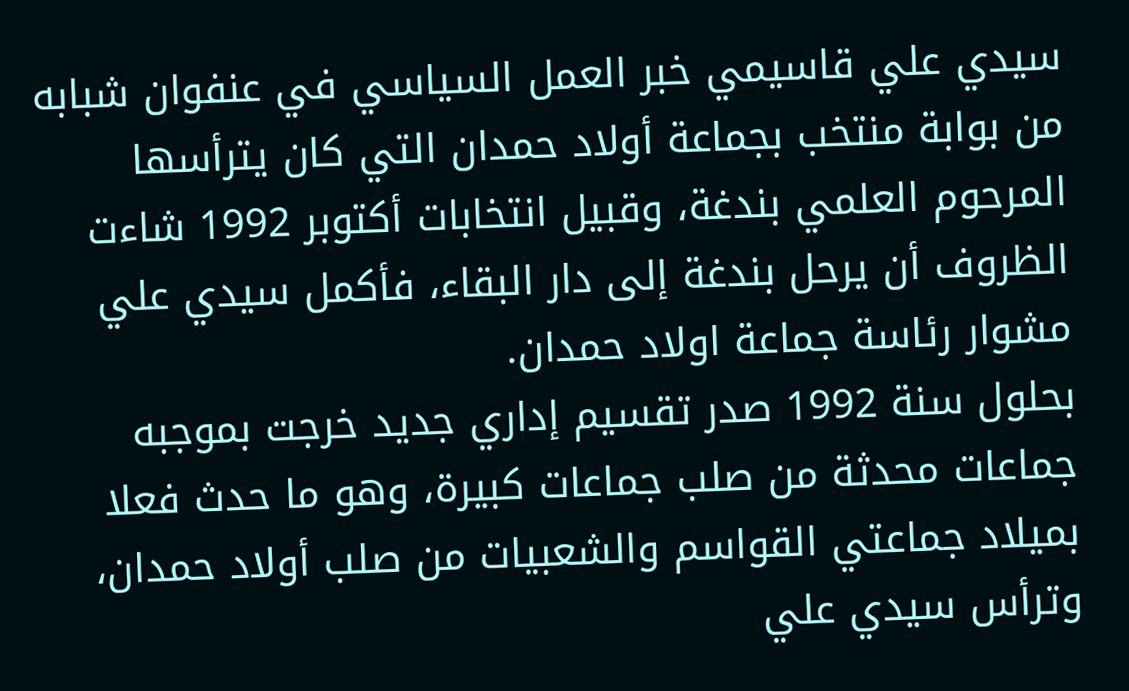سيدي علي قاسيمي خبر العمل السياسي في عنفوان شبابه من بوابة منتخب بجماعة أولاد حمدان التي كان يترأسها المرحوم العلمي بندغة، وقبيل انتخابات أكتوبر 1992 شاءت الظروف أن يرحل بندغة إلى دار البقاء، فأكمل سيدي علي مشوار رئاسة جماعة اولاد حمدان.
بحلول سنة 1992 صدر تقسيم إداري جديد خرجت بموجبه جماعات محدثة من صلب جماعات كبيرة، وهو ما حدث فعلا بميلاد جماعتي القواسم والشعبيات من صلب أولاد حمدان، وترأس سيدي علي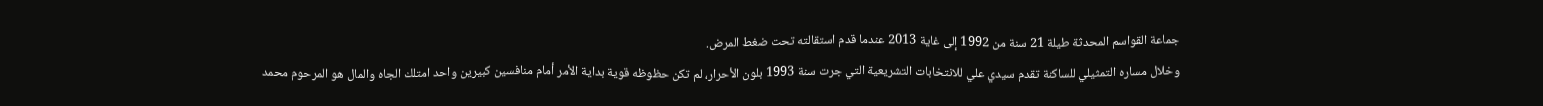جماعة القواسم المحدثة طيلة 21 سنة من 1992 إلى غاية 2013 عندما قدم استقالته تحت ضغط المرض.
وخلال مساره التمثيلي للساكنة تقدم سيدي علي للانتخابات التشريعية التي جرت سنة 1993 بلون الأحرار، لم تكن حظوظه قوية بداية الأمر أمام منافسين كبيرين واحد امتلك الجاه والمال هو المرحوم محمد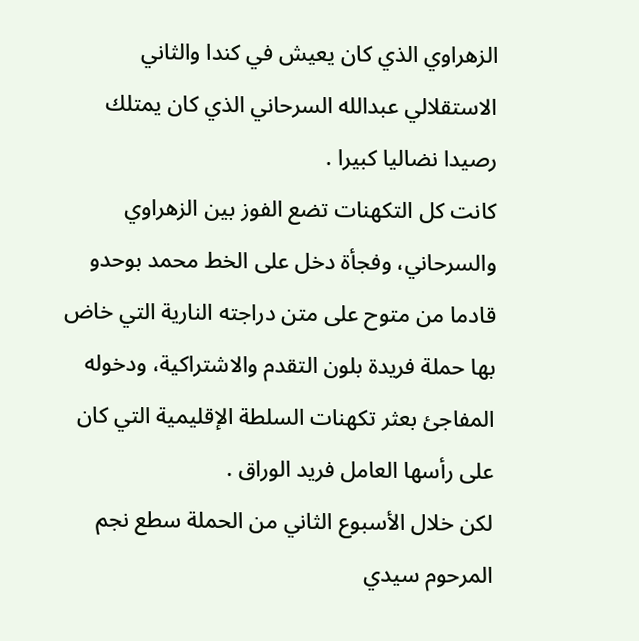الزهراوي الذي كان يعيش في كندا والثاني الاستقلالي عبدالله السرحاني الذي كان يمتلك رصيدا نضاليا كبيرا .
كانت كل التكهنات تضع الفوز بين الزهراوي والسرحاني، وفجأة دخل على الخط محمد بوحدو قادما من متوح على متن دراجته النارية التي خاض بها حملة فريدة بلون التقدم والاشتراكية، ودخوله المفاجئ بعثر تكهنات السلطة الإقليمية التي كان على رأسها العامل فريد الوراق .
لكن خلال الأسبوع الثاني من الحملة سطع نجم المرحوم سيدي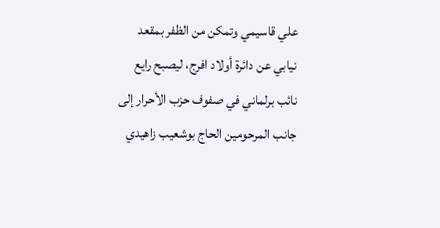علي قاسيمي وتمكن من الظفر بمقعد نيابي عن دائرة أولاد افرج، ليصبح رايع نائب برلماني في صفوف حزب الأحرار إلى جانب المرحومين الحاج بوشعيب زاهيدي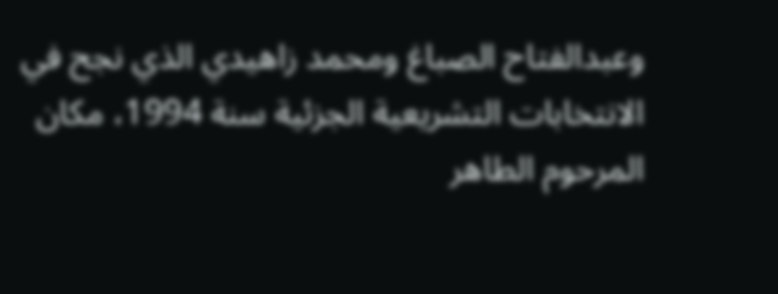وعبدالفتاح الصباغ ومحمد زاهيدي الذي نجح في الانتخابات التشريعية الجزئية سنة 1994، مكان المرحوم الطاهر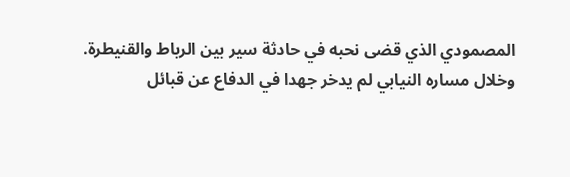المصمودي الذي قضى نحبه في حادثة سير بين الرباط والقنيطرة.
وخلال مساره النيابي لم يدخر جهدا في الدفاع عن قبائل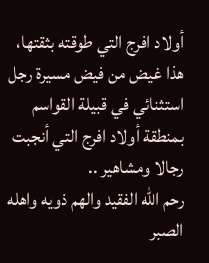أولاد افرج التي طوقته بثقتها، هذا غيض من فيض مسيرة رجل استثنائي في قبيلة القواسم بمنطقة أولاد افرج التي أنجبت رجالا ومشاهير ..
رحم الله الفقيد والهم ذويه واهله الصبر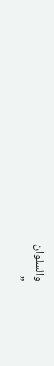والسلوان
”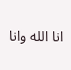انا الله وانا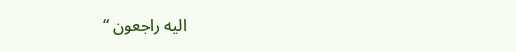اليه راجعون “